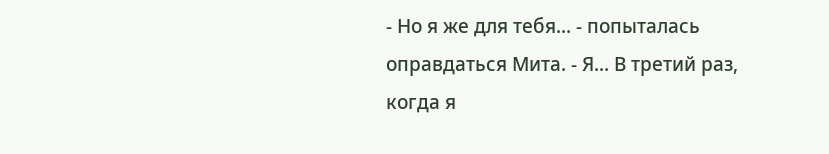- Но я же для тебя... - попыталась оправдаться Мита. - Я... В третий раз, когда я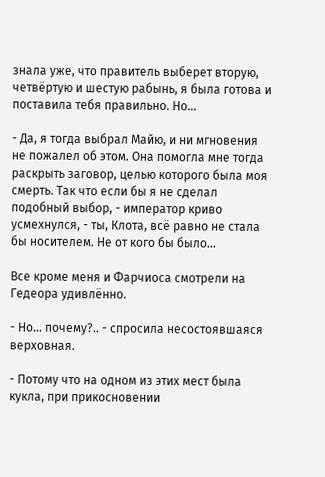знала уже, что правитель выберет вторую, четвёртую и шестую рабынь, я была готова и поставила тебя правильно. Но...

- Да, я тогда выбрал Майю, и ни мгновения не пожалел об этом. Она помогла мне тогда раскрыть заговор, целью которого была моя смерть. Так что если бы я не сделал подобный выбор, - император криво усмехнулся, - ты, Клота, всё равно не стала бы носителем. Не от кого бы было...

Все кроме меня и Фарчиоса смотрели на Гедеора удивлённо.

- Но... почему?.. - спросила несостоявшаяся верховная.

- Потому что на одном из этих мест была кукла, при прикосновении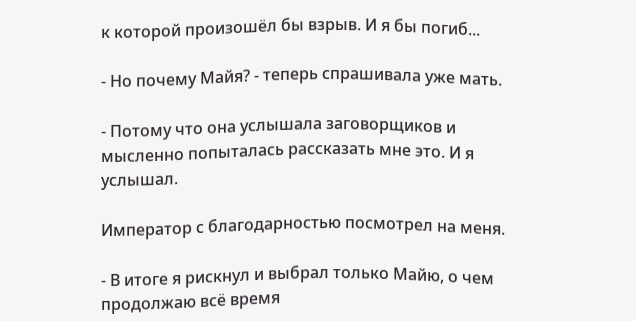к которой произошёл бы взрыв. И я бы погиб...

- Но почему Майя? - теперь спрашивала уже мать.

- Потому что она услышала заговорщиков и мысленно попыталась рассказать мне это. И я услышал.

Император с благодарностью посмотрел на меня.

- В итоге я рискнул и выбрал только Майю, о чем продолжаю всё время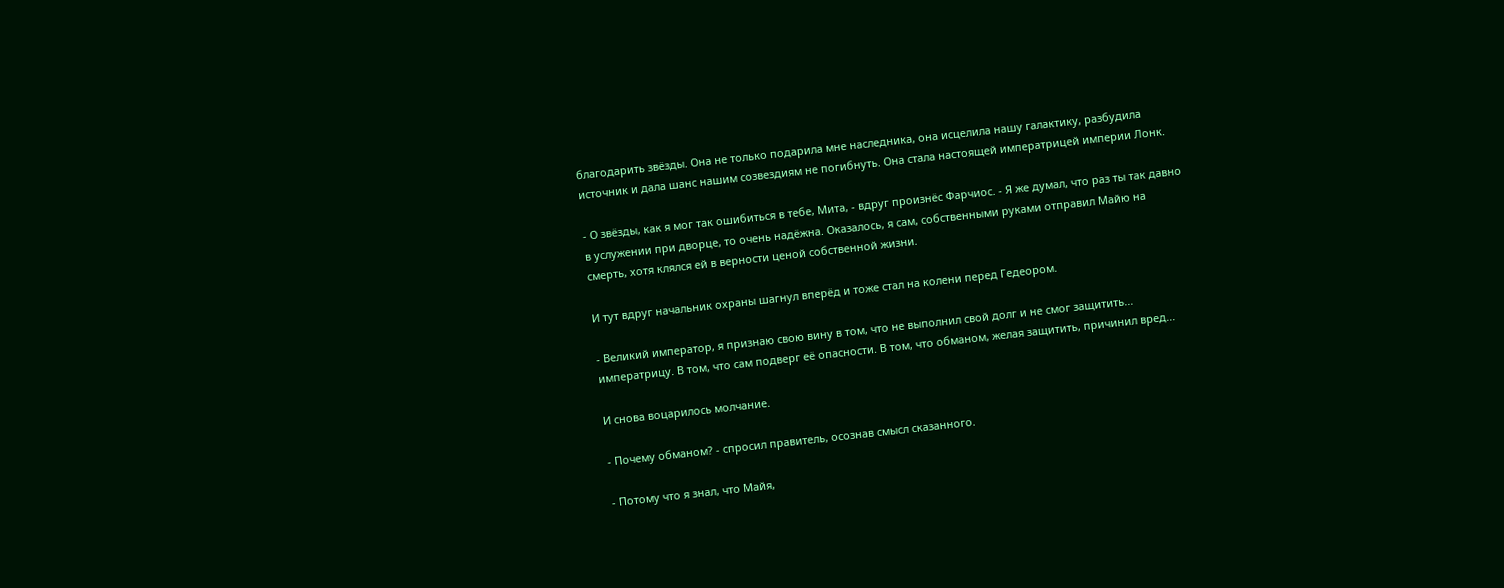благодарить звёзды. Она не только подарила мне наследника, она исцелила нашу галактику, разбудила источник и дала шанс нашим созвездиям не погибнуть. Она стала настоящей императрицей империи Лонк.

- О звёзды, как я мог так ошибиться в тебе, Мита, - вдруг произнёс Фарчиос. - Я же думал, что раз ты так давно в услужении при дворце, то очень надёжна. Оказалось, я сам, собственными руками отправил Майю на смерть, хотя клялся ей в верности ценой собственной жизни.

И тут вдруг начальник охраны шагнул вперёд и тоже стал на колени перед Гедеором.

- Великий император, я признаю свою вину в том, что не выполнил свой долг и не смог защитить... императрицу. В том, что сам подверг её опасности. В том, что обманом, желая защитить, причинил вред...

И снова воцарилось молчание.

- Почему обманом? - спросил правитель, осознав смысл сказанного.

- Потому что я знал, что Майя,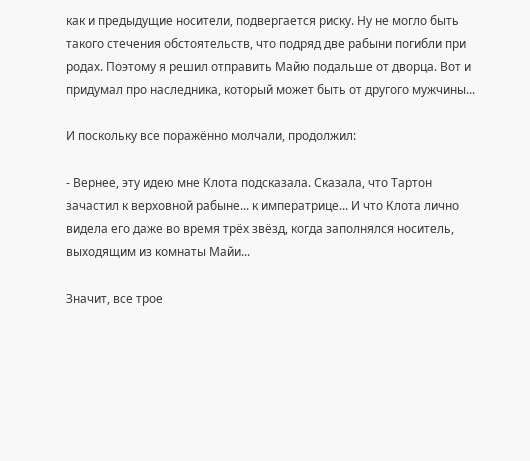как и предыдущие носители, подвергается риску. Ну не могло быть такого стечения обстоятельств, что подряд две рабыни погибли при родах. Поэтому я решил отправить Майю подальше от дворца. Вот и придумал про наследника, который может быть от другого мужчины...

И поскольку все поражённо молчали, продолжил:

- Вернее, эту идею мне Клота подсказала. Сказала, что Тартон зачастил к верховной рабыне... к императрице... И что Клота лично видела его даже во время трёх звёзд, когда заполнялся носитель, выходящим из комнаты Майи...

Значит, все трое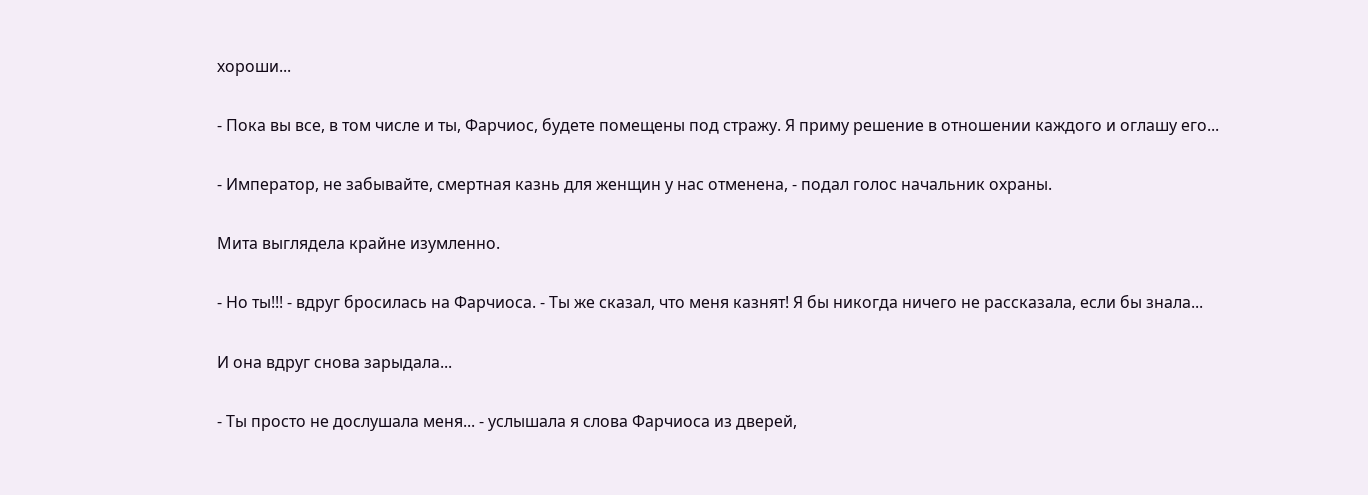хороши...

- Пока вы все, в том числе и ты, Фарчиос, будете помещены под стражу. Я приму решение в отношении каждого и оглашу его...

- Император, не забывайте, смертная казнь для женщин у нас отменена, - подал голос начальник охраны.

Мита выглядела крайне изумленно.

- Но ты!!! - вдруг бросилась на Фарчиоса. - Ты же сказал, что меня казнят! Я бы никогда ничего не рассказала, если бы знала...

И она вдруг снова зарыдала...

- Ты просто не дослушала меня... - услышала я слова Фарчиоса из дверей,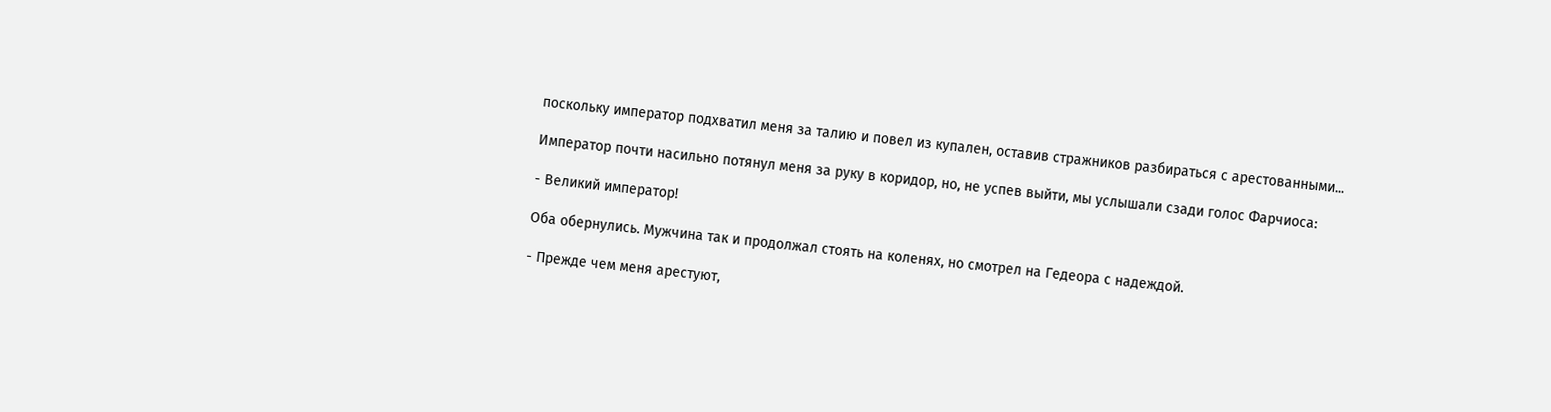поскольку император подхватил меня за талию и повел из купален, оставив стражников разбираться с арестованными...

Император почти насильно потянул меня за руку в коридор, но, не успев выйти, мы услышали сзади голос Фарчиоса:

- Великий император!

Оба обернулись. Мужчина так и продолжал стоять на коленях, но смотрел на Гедеора с надеждой.

- Прежде чем меня арестуют,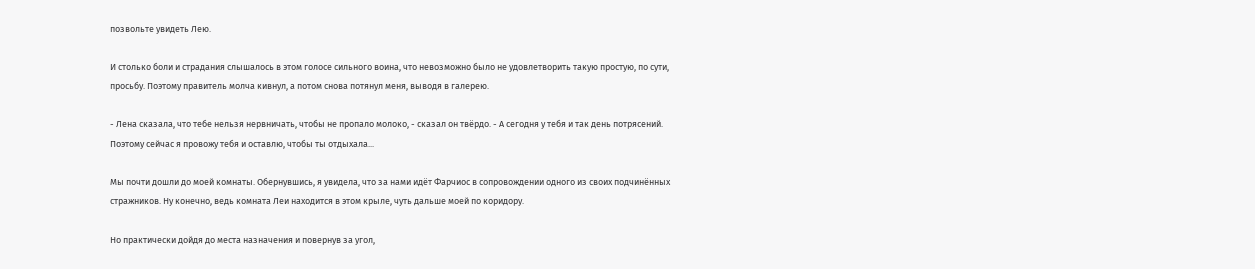позвольте увидеть Лею.

И столько боли и страдания слышалось в этом голосе сильного воина, что невозможно было не удовлетворить такую простую, по сути, просьбу. Поэтому правитель молча кивнул, а потом снова потянул меня, выводя в галерею.

- Лена сказала, что тебе нельзя нервничать, чтобы не пропало молоко, - сказал он твёрдо. - А сегодня у тебя и так день потрясений. Поэтому сейчас я провожу тебя и оставлю, чтобы ты отдыхала...

Мы почти дошли до моей комнаты. Обернувшись, я увидела, что за нами идёт Фарчиос в сопровождении одного из своих подчинённых стражников. Ну конечно, ведь комната Леи находится в этом крыле, чуть дальше моей по коридору.

Но практически дойдя до места назначения и повернув за угол,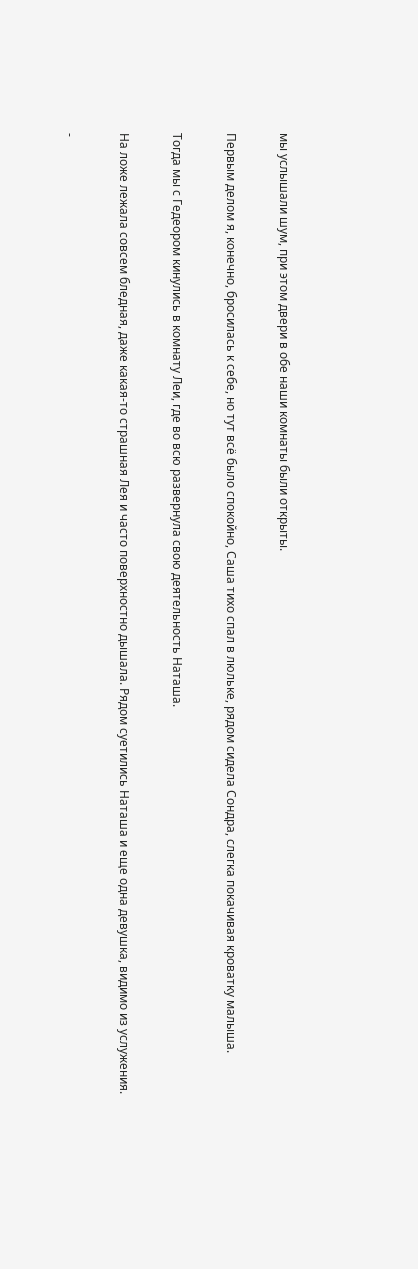мы услышали шум, при этом двери в обе наши комнаты были открыты.

Первым делом я, конечно, бросилась к себе, но тут всё было спокойно, Саша тихо спал в люльке, рядом сидела Сондра, слегка покачивая кроватку малыша.

Тогда мы с Гедеором кинулись в комнату Леи, где во всю развернула свою деятельность Наташа.

На ложе лежала совсем бледная, даже какая-то страшная Лея и часто поверхностно дышала. Рядом суетились Наташа и еще одна девушка, видимо из услужения.

-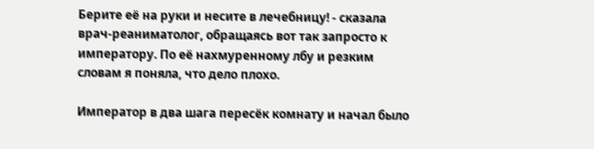Берите её на руки и несите в лечебницу! - сказала врач-реаниматолог, обращаясь вот так запросто к императору. По её нахмуренному лбу и резким словам я поняла, что дело плохо.

Император в два шага пересёк комнату и начал было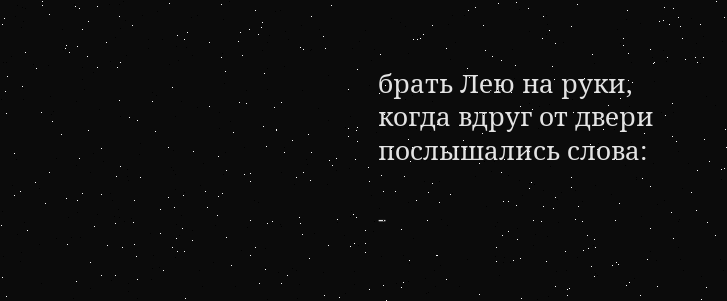брать Лею на руки, когда вдруг от двери послышались слова:

-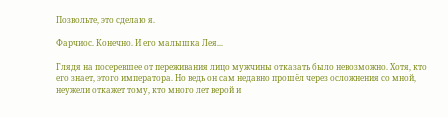Позвольте, это сделаю я.

Фарчиос. Конечно. И его малышка Лея...

Глядя на посеревшее от переживания лицо мужчины отказать было невозможно. Хотя, кто его знает, этого императора. Но ведь он сам недавно прошёл через осложнения со мной, неужели откажет тому, кто много лет верой и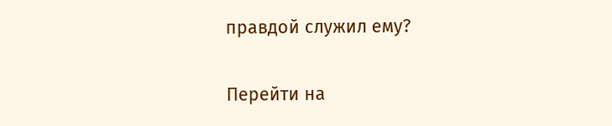правдой служил ему?

Перейти на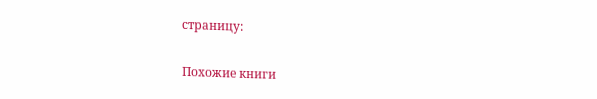страницу:

Похожие книги